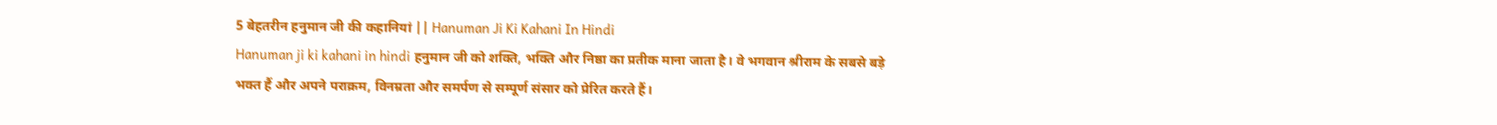5 बेहतरीन हनुमान जी की कहानियां || Hanuman Ji Ki Kahani In Hindi
Hanuman ji ki kahani in hindi हनुमान जी को शक्ति, भक्ति और निष्ठा का प्रतीक माना जाता है। वे भगवान श्रीराम के सबसे बड़े भक्त हैं और अपने पराक्रम, विनम्रता और समर्पण से सम्पूर्ण संसार को प्रेरित करते हैं।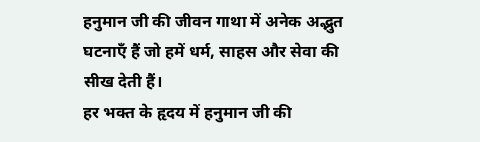हनुमान जी की जीवन गाथा में अनेक अद्भुत घटनाएँ हैं जो हमें धर्म, साहस और सेवा की सीख देती हैं।
हर भक्त के हृदय में हनुमान जी की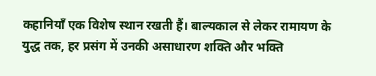कहानियाँ एक विशेष स्थान रखती हैं। बाल्यकाल से लेकर रामायण के युद्ध तक, हर प्रसंग में उनकी असाधारण शक्ति और भक्ति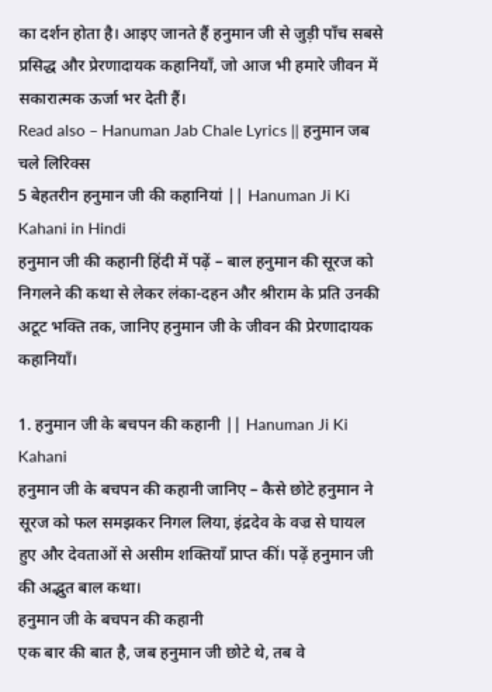का दर्शन होता है। आइए जानते हैं हनुमान जी से जुड़ी पाँच सबसे प्रसिद्ध और प्रेरणादायक कहानियाँ, जो आज भी हमारे जीवन में सकारात्मक ऊर्जा भर देती हैं।
Read also – Hanuman Jab Chale Lyrics || हनुमान जब चले लिरिक्स
5 बेहतरीन हनुमान जी की कहानियां || Hanuman Ji Ki Kahani in Hindi
हनुमान जी की कहानी हिंदी में पढ़ें – बाल हनुमान की सूरज को निगलने की कथा से लेकर लंका-दहन और श्रीराम के प्रति उनकी अटूट भक्ति तक, जानिए हनुमान जी के जीवन की प्रेरणादायक कहानियाँ।

1. हनुमान जी के बचपन की कहानी || Hanuman Ji Ki Kahani
हनुमान जी के बचपन की कहानी जानिए – कैसे छोटे हनुमान ने सूरज को फल समझकर निगल लिया, इंद्रदेव के वज्र से घायल हुए और देवताओं से असीम शक्तियाँ प्राप्त कीं। पढ़ें हनुमान जी की अद्भुत बाल कथा।
हनुमान जी के बचपन की कहानी
एक बार की बात है, जब हनुमान जी छोटे थे, तब वे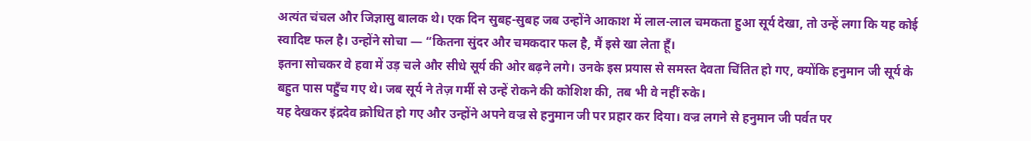अत्यंत चंचल और जिज्ञासु बालक थे। एक दिन सुबह-सुबह जब उन्होंने आकाश में लाल-लाल चमकता हुआ सूर्य देखा, तो उन्हें लगा कि यह कोई स्वादिष्ट फल है। उन्होंने सोचा — “कितना सुंदर और चमकदार फल है, मैं इसे खा लेता हूँ।
इतना सोचकर वे हवा में उड़ चले और सीधे सूर्य की ओर बढ़ने लगे। उनके इस प्रयास से समस्त देवता चिंतित हो गए, क्योंकि हनुमान जी सूर्य के बहुत पास पहुँच गए थे। जब सूर्य ने तेज़ गर्मी से उन्हें रोकने की कोशिश की, तब भी वे नहीं रुके।
यह देखकर इंद्रदेव क्रोधित हो गए और उन्होंने अपने वज्र से हनुमान जी पर प्रहार कर दिया। वज्र लगने से हनुमान जी पर्वत पर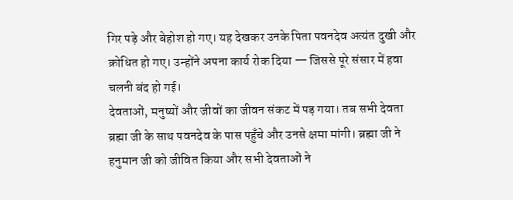गिर पड़े और बेहोश हो गए। यह देखकर उनके पिता पवनदेव अत्यंत दुखी और क्रोधित हो गए। उन्होंने अपना कार्य रोक दिया — जिससे पूरे संसार में हवा चलनी बंद हो गई।
देवताओं, मनुष्यों और जीवों का जीवन संकट में पड़ गया। तब सभी देवता ब्रह्मा जी के साथ पवनदेव के पास पहुँचे और उनसे क्षमा मांगी। ब्रह्मा जी ने हनुमान जी को जीवित किया और सभी देवताओं ने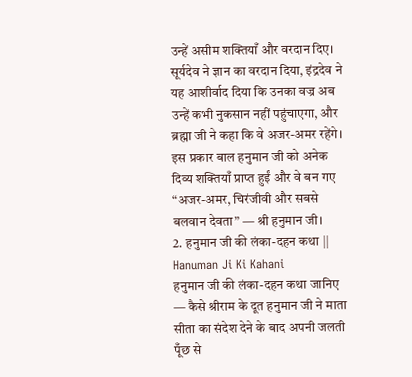उन्हें असीम शक्तियाँ और वरदान दिए।
सूर्यदेव ने ज्ञान का वरदान दिया, इंद्रदेव ने यह आशीर्वाद दिया कि उनका वज्र अब उन्हें कभी नुकसान नहीं पहुंचाएगा, और ब्रह्मा जी ने कहा कि वे अजर-अमर रहेंगे। इस प्रकार बाल हनुमान जी को अनेक दिव्य शक्तियाँ प्राप्त हुईं और वे बन गए “अजर-अमर, चिरंजीवी और सबसे बलवान देवता” — श्री हनुमान जी।
2. हनुमान जी की लंका-दहन कथा || Hanuman Ji Ki Kahani
हनुमान जी की लंका-दहन कथा जानिए — कैसे श्रीराम के दूत हनुमान जी ने माता सीता का संदेश देने के बाद अपनी जलती पूँछ से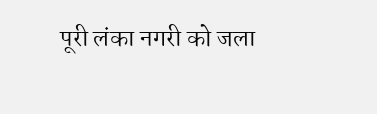पूरी लंका नगरी को जला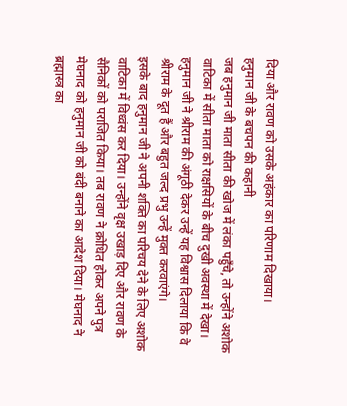दिया और रावण को उसके अहंकार का परिणाम दिखाया।
हनुमान जी के बचपन की कहानी
जब हनुमान जी माता सीता की खोज में लंका पहुँचे, तो उन्होंने अशोक वाटिका में सीता माता को राक्षसियों के बीच दुखी अवस्था में देखा। हनुमान जी ने श्रीराम की अंगूठी देकर उन्हें यह विश्वास दिलाया कि वे श्रीराम के दूत हैं और बहुत जल्द प्रभु उन्हें मुक्त करवाएंगे।
इसके बाद हनुमान जी ने अपनी शक्ति का परिचय देने के लिए अशोक वाटिका में विध्वंस कर दिया। उन्होंने वृक्ष उखाड़ दिए और रावण के सैनिकों को पराजित किया। तब रावण ने क्रोधित होकर अपने पुत्र मेघनाद को हनुमान जी को बंदी बनाने का आदेश दिया। मेघनाद ने ब्रह्मास्त्र का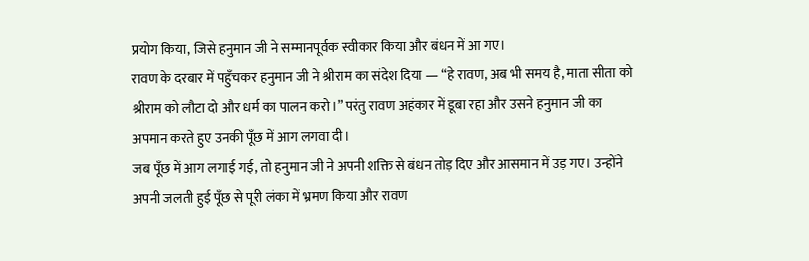प्रयोग किया, जिसे हनुमान जी ने सम्मानपूर्वक स्वीकार किया और बंधन में आ गए।
रावण के दरबार में पहुँचकर हनुमान जी ने श्रीराम का संदेश दिया — “हे रावण, अब भी समय है, माता सीता को श्रीराम को लौटा दो और धर्म का पालन करो।” परंतु रावण अहंकार में डूबा रहा और उसने हनुमान जी का अपमान करते हुए उनकी पूँछ में आग लगवा दी।
जब पूँछ में आग लगाई गई, तो हनुमान जी ने अपनी शक्ति से बंधन तोड़ दिए और आसमान में उड़ गए। उन्होंने अपनी जलती हुई पूँछ से पूरी लंका में भ्रमण किया और रावण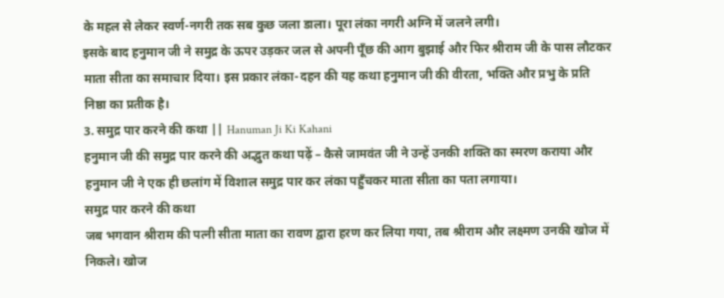के महल से लेकर स्वर्ण-नगरी तक सब कुछ जला डाला। पूरा लंका नगरी अग्नि में जलने लगी।
इसके बाद हनुमान जी ने समुद्र के ऊपर उड़कर जल से अपनी पूँछ की आग बुझाई और फिर श्रीराम जी के पास लौटकर माता सीता का समाचार दिया। इस प्रकार लंका-दहन की यह कथा हनुमान जी की वीरता, भक्ति और प्रभु के प्रति निष्ठा का प्रतीक है।
3. समुद्र पार करने की कथा || Hanuman Ji Ki Kahani
हनुमान जी की समुद्र पार करने की अद्भुत कथा पढ़ें – कैसे जामवंत जी ने उन्हें उनकी शक्ति का स्मरण कराया और हनुमान जी ने एक ही छलांग में विशाल समुद्र पार कर लंका पहुँचकर माता सीता का पता लगाया।
समुद्र पार करने की कथा
जब भगवान श्रीराम की पत्नी सीता माता का रावण द्वारा हरण कर लिया गया, तब श्रीराम और लक्ष्मण उनकी खोज में निकले। खोज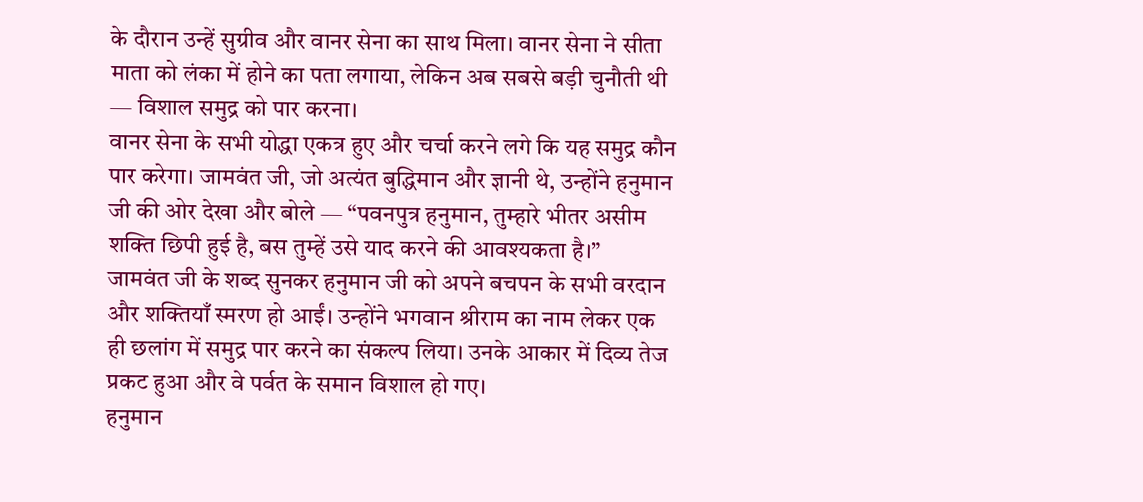के दौरान उन्हें सुग्रीव और वानर सेना का साथ मिला। वानर सेना ने सीता माता को लंका में होने का पता लगाया, लेकिन अब सबसे बड़ी चुनौती थी — विशाल समुद्र को पार करना।
वानर सेना के सभी योद्धा एकत्र हुए और चर्चा करने लगे कि यह समुद्र कौन पार करेगा। जामवंत जी, जो अत्यंत बुद्धिमान और ज्ञानी थे, उन्होंने हनुमान जी की ओर देखा और बोले — “पवनपुत्र हनुमान, तुम्हारे भीतर असीम शक्ति छिपी हुई है, बस तुम्हें उसे याद करने की आवश्यकता है।”
जामवंत जी के शब्द सुनकर हनुमान जी को अपने बचपन के सभी वरदान और शक्तियाँ स्मरण हो आईं। उन्होंने भगवान श्रीराम का नाम लेकर एक ही छलांग में समुद्र पार करने का संकल्प लिया। उनके आकार में दिव्य तेज प्रकट हुआ और वे पर्वत के समान विशाल हो गए।
हनुमान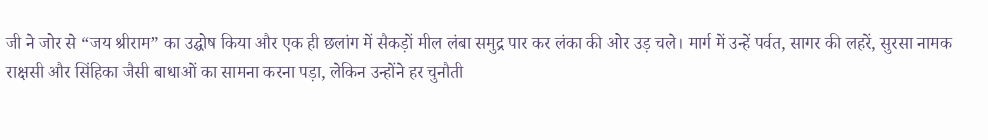जी ने जोर से “जय श्रीराम” का उद्घोष किया और एक ही छलांग में सैकड़ों मील लंबा समुद्र पार कर लंका की ओर उड़ चले। मार्ग में उन्हें पर्वत, सागर की लहरें, सुरसा नामक राक्षसी और सिंहिका जैसी बाधाओं का सामना करना पड़ा, लेकिन उन्होंने हर चुनौती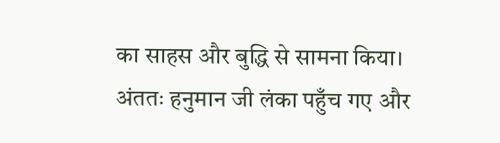का साहस और बुद्धि से सामना किया।
अंततः हनुमान जी लंका पहुँच गए और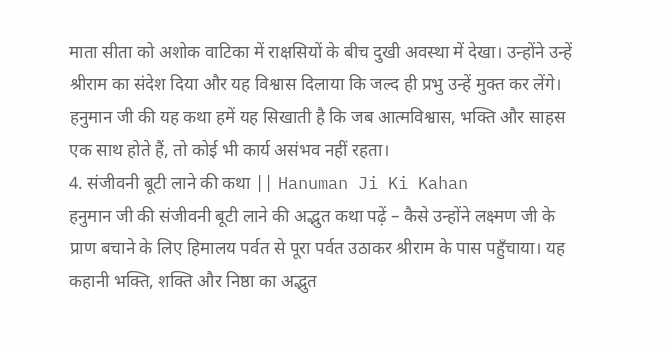माता सीता को अशोक वाटिका में राक्षसियों के बीच दुखी अवस्था में देखा। उन्होंने उन्हें श्रीराम का संदेश दिया और यह विश्वास दिलाया कि जल्द ही प्रभु उन्हें मुक्त कर लेंगे।
हनुमान जी की यह कथा हमें यह सिखाती है कि जब आत्मविश्वास, भक्ति और साहस एक साथ होते हैं, तो कोई भी कार्य असंभव नहीं रहता।
4. संजीवनी बूटी लाने की कथा || Hanuman Ji Ki Kahan
हनुमान जी की संजीवनी बूटी लाने की अद्भुत कथा पढ़ें – कैसे उन्होंने लक्ष्मण जी के प्राण बचाने के लिए हिमालय पर्वत से पूरा पर्वत उठाकर श्रीराम के पास पहुँचाया। यह कहानी भक्ति, शक्ति और निष्ठा का अद्भुत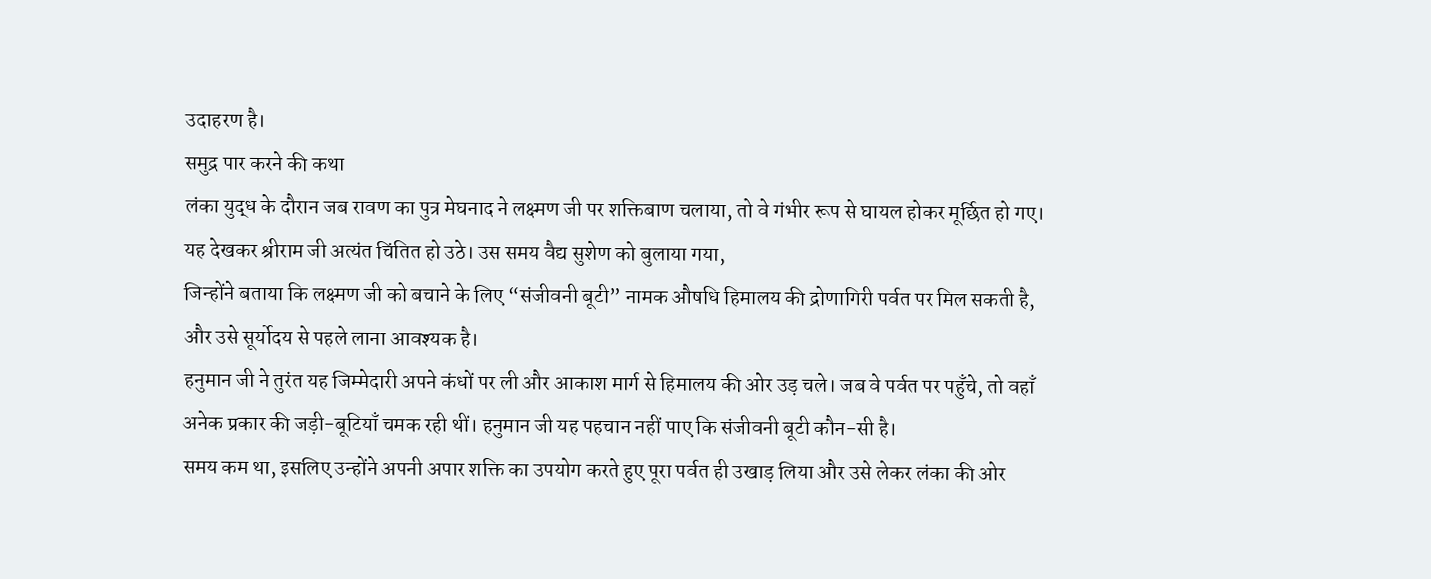उदाहरण है।
समुद्र पार करने की कथा
लंका युद्ध के दौरान जब रावण का पुत्र मेघनाद ने लक्ष्मण जी पर शक्तिबाण चलाया, तो वे गंभीर रूप से घायल होकर मूर्छित हो गए। यह देखकर श्रीराम जी अत्यंत चिंतित हो उठे। उस समय वैद्य सुशेण को बुलाया गया,
जिन्होंने बताया कि लक्ष्मण जी को बचाने के लिए “संजीवनी बूटी” नामक औषधि हिमालय की द्रोणागिरी पर्वत पर मिल सकती है, और उसे सूर्योदय से पहले लाना आवश्यक है।
हनुमान जी ने तुरंत यह जिम्मेदारी अपने कंधों पर ली और आकाश मार्ग से हिमालय की ओर उड़ चले। जब वे पर्वत पर पहुँचे, तो वहाँ अनेक प्रकार की जड़ी-बूटियाँ चमक रही थीं। हनुमान जी यह पहचान नहीं पाए कि संजीवनी बूटी कौन-सी है।
समय कम था, इसलिए उन्होंने अपनी अपार शक्ति का उपयोग करते हुए पूरा पर्वत ही उखाड़ लिया और उसे लेकर लंका की ओर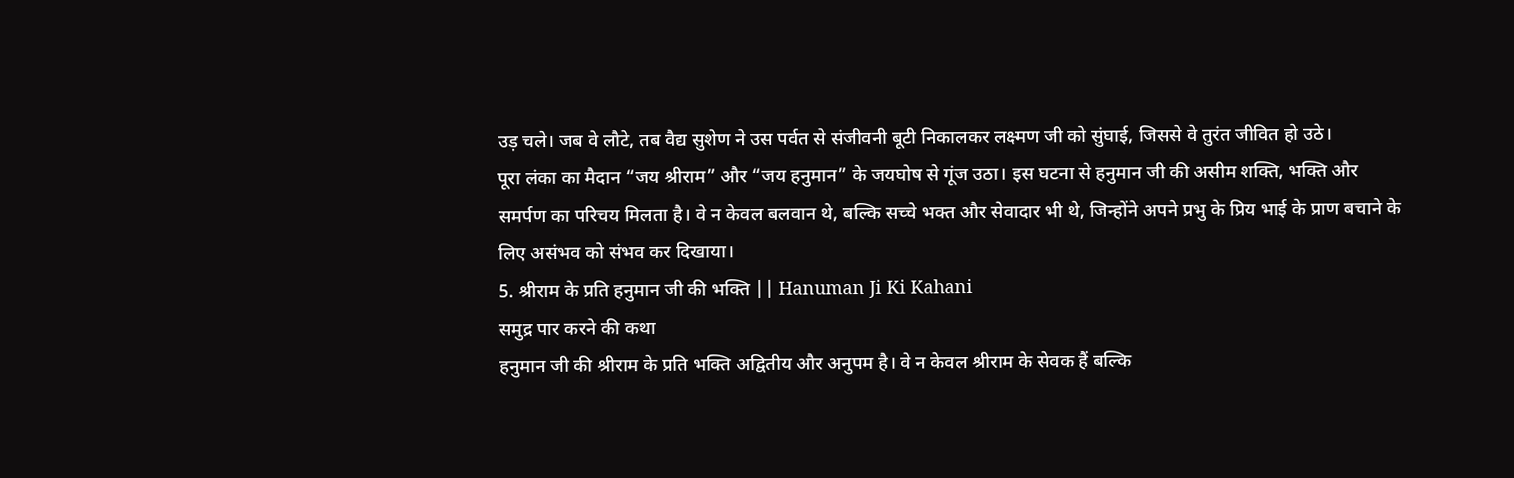उड़ चले। जब वे लौटे, तब वैद्य सुशेण ने उस पर्वत से संजीवनी बूटी निकालकर लक्ष्मण जी को सुंघाई, जिससे वे तुरंत जीवित हो उठे।
पूरा लंका का मैदान “जय श्रीराम” और “जय हनुमान” के जयघोष से गूंज उठा। इस घटना से हनुमान जी की असीम शक्ति, भक्ति और समर्पण का परिचय मिलता है। वे न केवल बलवान थे, बल्कि सच्चे भक्त और सेवादार भी थे, जिन्होंने अपने प्रभु के प्रिय भाई के प्राण बचाने के लिए असंभव को संभव कर दिखाया।
5. श्रीराम के प्रति हनुमान जी की भक्ति || Hanuman Ji Ki Kahani
समुद्र पार करने की कथा
हनुमान जी की श्रीराम के प्रति भक्ति अद्वितीय और अनुपम है। वे न केवल श्रीराम के सेवक हैं बल्कि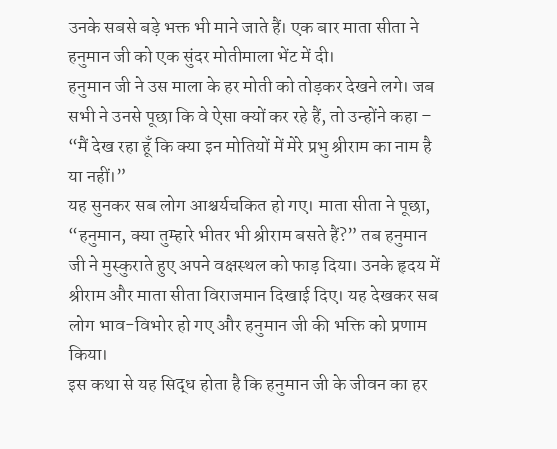उनके सबसे बड़े भक्त भी माने जाते हैं। एक बार माता सीता ने हनुमान जी को एक सुंदर मोतीमाला भेंट में दी।
हनुमान जी ने उस माला के हर मोती को तोड़कर देखने लगे। जब सभी ने उनसे पूछा कि वे ऐसा क्यों कर रहे हैं, तो उन्होंने कहा – “मैं देख रहा हूँ कि क्या इन मोतियों में मेरे प्रभु श्रीराम का नाम है या नहीं।”
यह सुनकर सब लोग आश्चर्यचकित हो गए। माता सीता ने पूछा, “हनुमान, क्या तुम्हारे भीतर भी श्रीराम बसते हैं?” तब हनुमान जी ने मुस्कुराते हुए अपने वक्षस्थल को फाड़ दिया। उनके हृदय में श्रीराम और माता सीता विराजमान दिखाई दिए। यह देखकर सब लोग भाव-विभोर हो गए और हनुमान जी की भक्ति को प्रणाम किया।
इस कथा से यह सिद्ध होता है कि हनुमान जी के जीवन का हर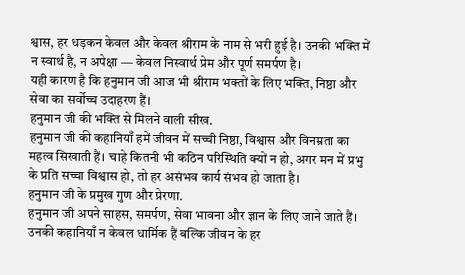श्वास, हर धड़कन केवल और केवल श्रीराम के नाम से भरी हुई है। उनकी भक्ति में न स्वार्थ है, न अपेक्षा — केवल निस्वार्थ प्रेम और पूर्ण समर्पण है।
यही कारण है कि हनुमान जी आज भी श्रीराम भक्तों के लिए भक्ति, निष्ठा और सेवा का सर्वोच्च उदाहरण हैं।
हनुमान जी की भक्ति से मिलने वाली सीख.
हनुमान जी की कहानियाँ हमें जीवन में सच्ची निष्ठा, विश्वास और विनम्रता का महत्व सिखाती हैं। चाहे कितनी भी कठिन परिस्थिति क्यों न हो, अगर मन में प्रभु के प्रति सच्चा विश्वास हो, तो हर असंभव कार्य संभव हो जाता है।
हनुमान जी के प्रमुख गुण और प्रेरणा.
हनुमान जी अपने साहस, समर्पण, सेवा भावना और ज्ञान के लिए जाने जाते हैं। उनकी कहानियाँ न केवल धार्मिक हैं बल्कि जीवन के हर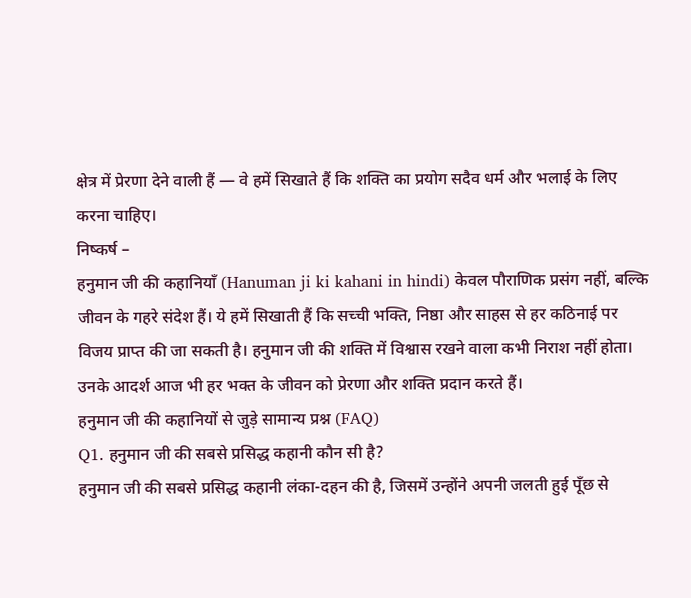क्षेत्र में प्रेरणा देने वाली हैं — वे हमें सिखाते हैं कि शक्ति का प्रयोग सदैव धर्म और भलाई के लिए करना चाहिए।
निष्कर्ष –
हनुमान जी की कहानियाँ (Hanuman ji ki kahani in hindi) केवल पौराणिक प्रसंग नहीं, बल्कि जीवन के गहरे संदेश हैं। ये हमें सिखाती हैं कि सच्ची भक्ति, निष्ठा और साहस से हर कठिनाई पर विजय प्राप्त की जा सकती है। हनुमान जी की शक्ति में विश्वास रखने वाला कभी निराश नहीं होता। उनके आदर्श आज भी हर भक्त के जीवन को प्रेरणा और शक्ति प्रदान करते हैं।
हनुमान जी की कहानियों से जुड़े सामान्य प्रश्न (FAQ)
Q1. हनुमान जी की सबसे प्रसिद्ध कहानी कौन सी है?
हनुमान जी की सबसे प्रसिद्ध कहानी लंका-दहन की है, जिसमें उन्होंने अपनी जलती हुई पूँछ से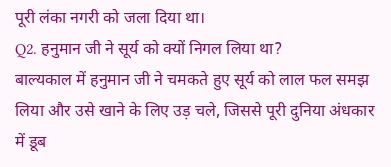पूरी लंका नगरी को जला दिया था।
Q2. हनुमान जी ने सूर्य को क्यों निगल लिया था?
बाल्यकाल में हनुमान जी ने चमकते हुए सूर्य को लाल फल समझ लिया और उसे खाने के लिए उड़ चले, जिससे पूरी दुनिया अंधकार में डूब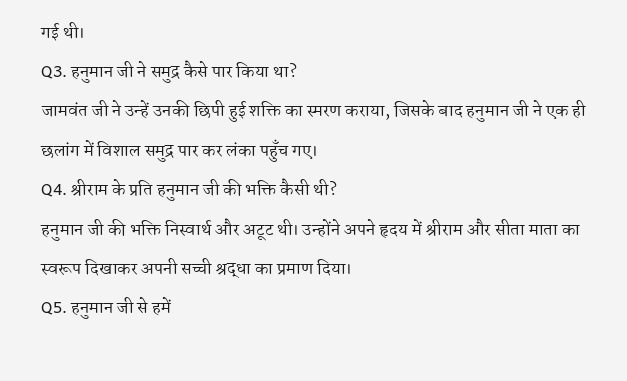गई थी।
Q3. हनुमान जी ने समुद्र कैसे पार किया था?
जामवंत जी ने उन्हें उनकी छिपी हुई शक्ति का स्मरण कराया, जिसके बाद हनुमान जी ने एक ही छलांग में विशाल समुद्र पार कर लंका पहुँच गए।
Q4. श्रीराम के प्रति हनुमान जी की भक्ति कैसी थी?
हनुमान जी की भक्ति निस्वार्थ और अटूट थी। उन्होंने अपने हृदय में श्रीराम और सीता माता का स्वरूप दिखाकर अपनी सच्ची श्रद्धा का प्रमाण दिया।
Q5. हनुमान जी से हमें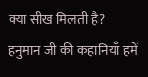क्या सीख मिलती है?
हनुमान जी की कहानियाँ हमें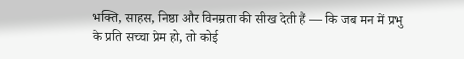भक्ति, साहस, निष्ठा और विनम्रता की सीख देती हैं — कि जब मन में प्रभु के प्रति सच्चा प्रेम हो, तो कोई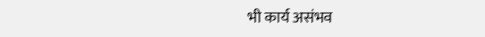भी कार्य असंभव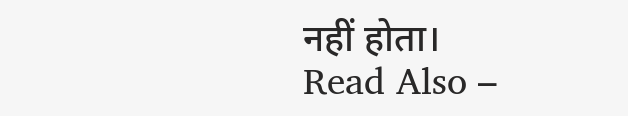नहीं होता।
Read Also –